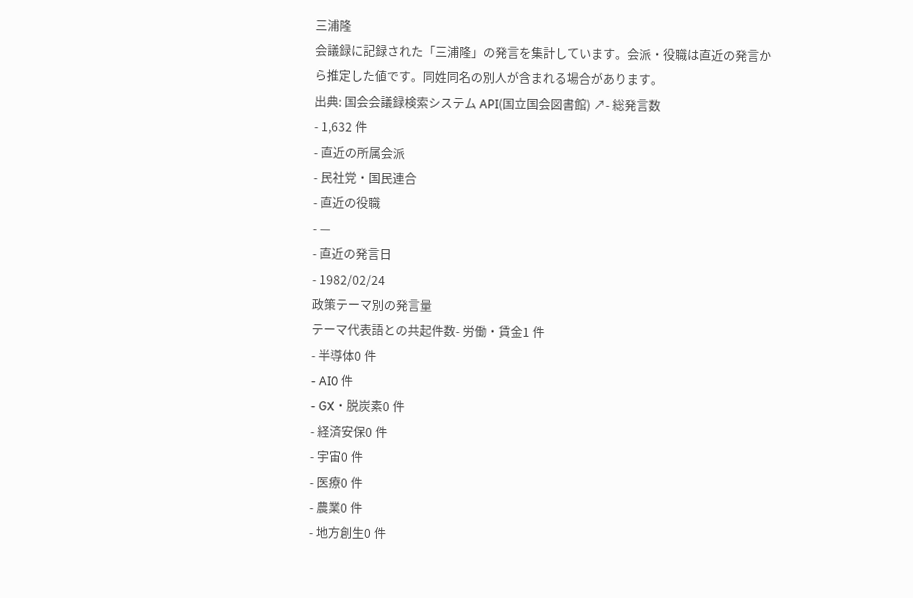三浦隆
会議録に記録された「三浦隆」の発言を集計しています。会派・役職は直近の発言から推定した値です。同姓同名の別人が含まれる場合があります。
出典: 国会会議録検索システム API(国立国会図書館) ↗- 総発言数
- 1,632 件
- 直近の所属会派
- 民社党・国民連合
- 直近の役職
- —
- 直近の発言日
- 1982/02/24
政策テーマ別の発言量
テーマ代表語との共起件数- 労働・賃金1 件
- 半導体0 件
- AI0 件
- GX・脱炭素0 件
- 経済安保0 件
- 宇宙0 件
- 医療0 件
- 農業0 件
- 地方創生0 件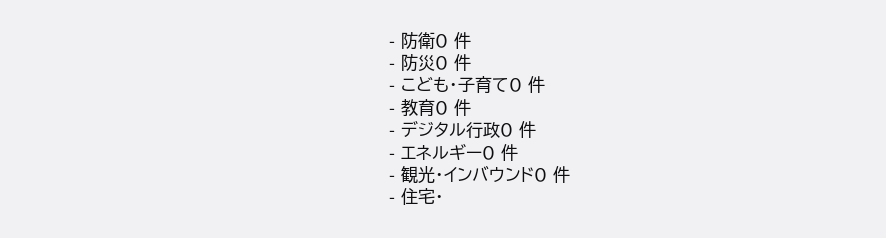- 防衛0 件
- 防災0 件
- こども・子育て0 件
- 教育0 件
- デジタル行政0 件
- エネルギー0 件
- 観光・インバウンド0 件
- 住宅・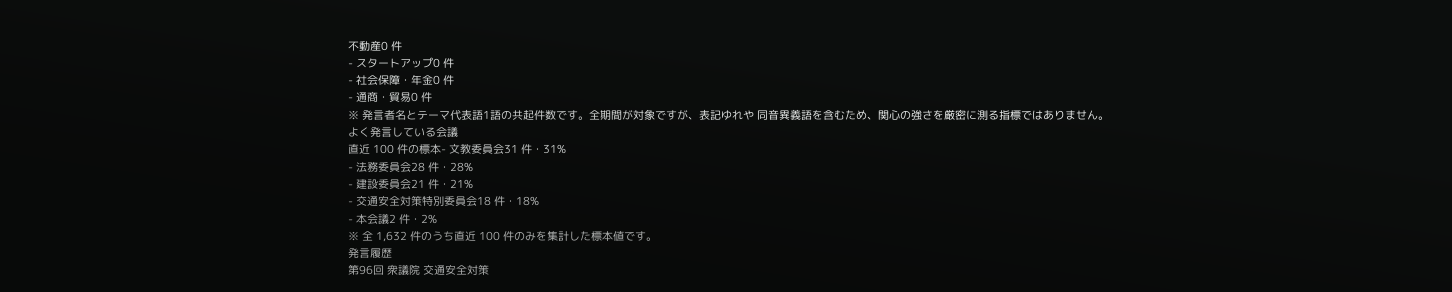不動産0 件
- スタートアップ0 件
- 社会保障・年金0 件
- 通商・貿易0 件
※ 発言者名とテーマ代表語1語の共起件数です。全期間が対象ですが、表記ゆれや 同音異義語を含むため、関心の強さを厳密に測る指標ではありません。
よく発言している会議
直近 100 件の標本- 文教委員会31 件・31%
- 法務委員会28 件・28%
- 建設委員会21 件・21%
- 交通安全対策特別委員会18 件・18%
- 本会議2 件・2%
※ 全 1,632 件のうち直近 100 件のみを集計した標本値です。
発言履歴
第96回 衆議院 交通安全対策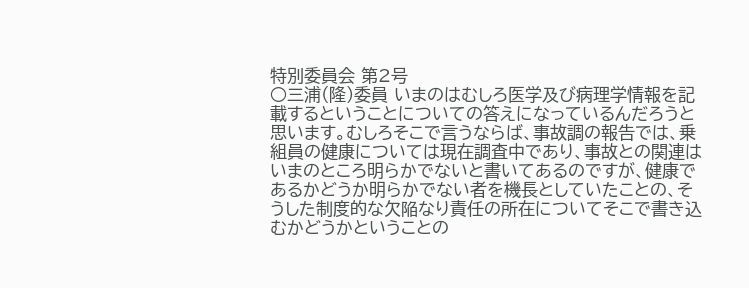特別委員会 第2号
○三浦(隆)委員 いまのはむしろ医学及び病理学情報を記載するということについての答えになっているんだろうと思います。むしろそこで言うならば、事故調の報告では、乗組員の健康については現在調査中であり、事故との関連はいまのところ明らかでないと書いてあるのですが、健康であるかどうか明らかでない者を機長としていたことの、そうした制度的な欠陥なり責任の所在についてそこで書き込むかどうかということの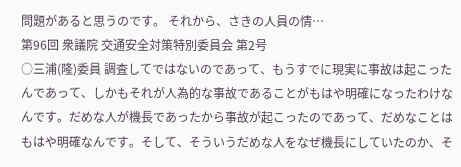問題があると思うのです。 それから、さきの人員の情…
第96回 衆議院 交通安全対策特別委員会 第2号
○三浦(隆)委員 調査してではないのであって、もうすでに現実に事故は起こったんであって、しかもそれが人為的な事故であることがもはや明確になったわけなんです。だめな人が機長であったから事故が起こったのであって、だめなことはもはや明確なんです。そして、そういうだめな人をなぜ機長にしていたのか、そ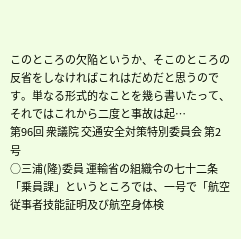このところの欠陥というか、そこのところの反省をしなければこれはだめだと思うのです。単なる形式的なことを幾ら書いたって、それではこれから二度と事故は起…
第96回 衆議院 交通安全対策特別委員会 第2号
○三浦(隆)委員 運輸省の組織令の七十二条「乗員課」というところでは、一号で「航空従事者技能証明及び航空身体検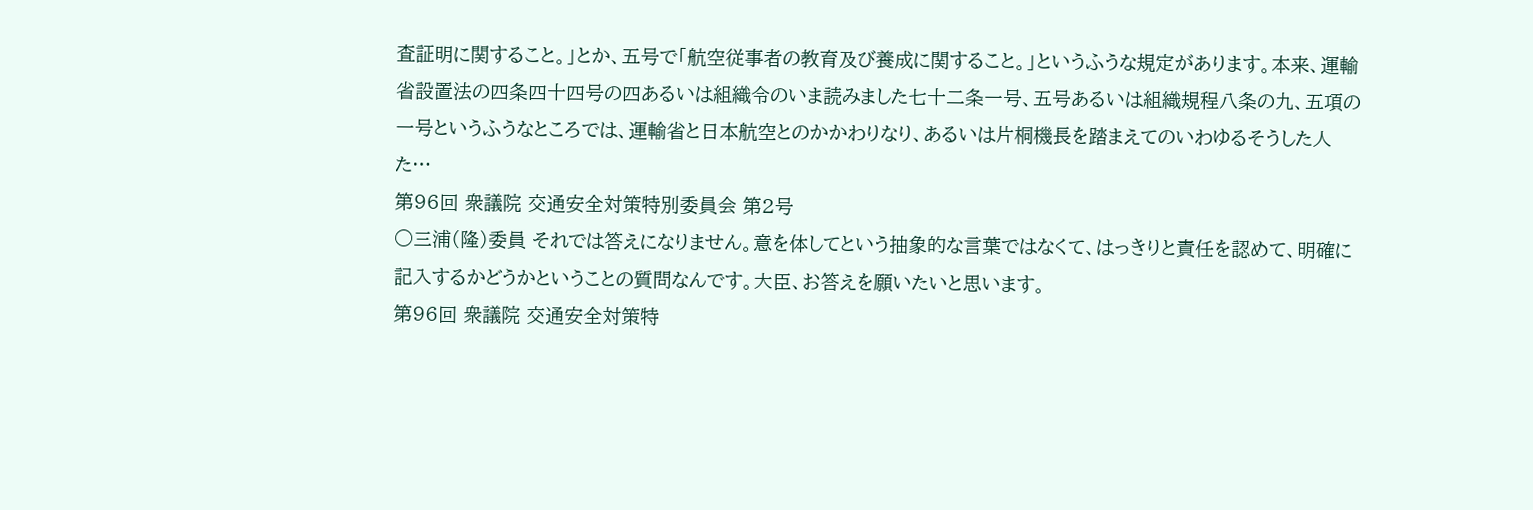査証明に関すること。」とか、五号で「航空従事者の教育及び養成に関すること。」というふうな規定があります。本来、運輸省設置法の四条四十四号の四あるいは組織令のいま読みました七十二条一号、五号あるいは組織規程八条の九、五項の一号というふうなところでは、運輸省と日本航空とのかかわりなり、あるいは片桐機長を踏まえてのいわゆるそうした人た…
第96回 衆議院 交通安全対策特別委員会 第2号
○三浦(隆)委員 それでは答えになりません。意を体してという抽象的な言葉ではなくて、はっきりと責任を認めて、明確に記入するかどうかということの質問なんです。大臣、お答えを願いたいと思います。
第96回 衆議院 交通安全対策特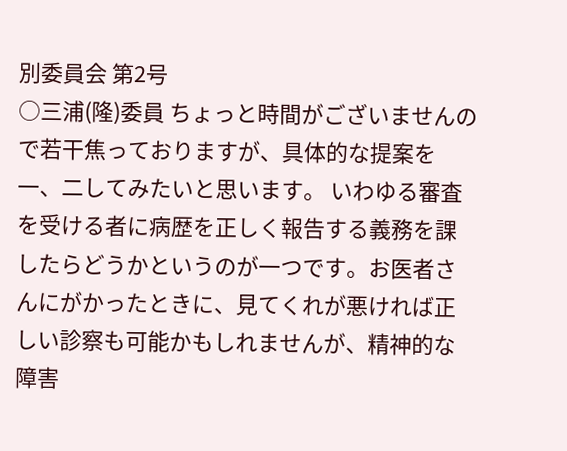別委員会 第2号
○三浦(隆)委員 ちょっと時間がございませんので若干焦っておりますが、具体的な提案を一、二してみたいと思います。 いわゆる審査を受ける者に病歴を正しく報告する義務を課したらどうかというのが一つです。お医者さんにがかったときに、見てくれが悪ければ正しい診察も可能かもしれませんが、精神的な障害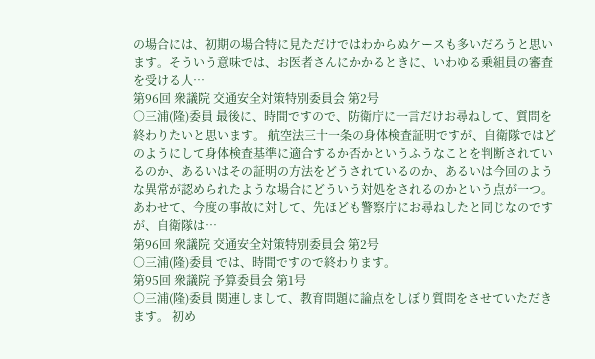の場合には、初期の場合特に見ただけではわからぬケースも多いだろうと思います。そういう意味では、お医者さんにかかるときに、いわゆる乗組員の審査を受ける人…
第96回 衆議院 交通安全対策特別委員会 第2号
○三浦(隆)委員 最後に、時間ですので、防衛庁に一言だけお尋ねして、質問を終わりたいと思います。 航空法三十一条の身体検査証明ですが、自衛隊ではどのようにして身体検査基準に適合するか否かというふうなことを判断されているのか、あるいはその証明の方法をどうされているのか、あるいは今回のような異常が認められたような場合にどういう対処をされるのかという点が一つ。 あわせて、今度の事故に対して、先ほども警察庁にお尋ねしたと同じなのですが、自衛隊は…
第96回 衆議院 交通安全対策特別委員会 第2号
○三浦(隆)委員 では、時間ですので終わります。
第95回 衆議院 予算委員会 第1号
○三浦(隆)委員 関連しまして、教育問題に論点をしぼり質問をさせていただきます。 初め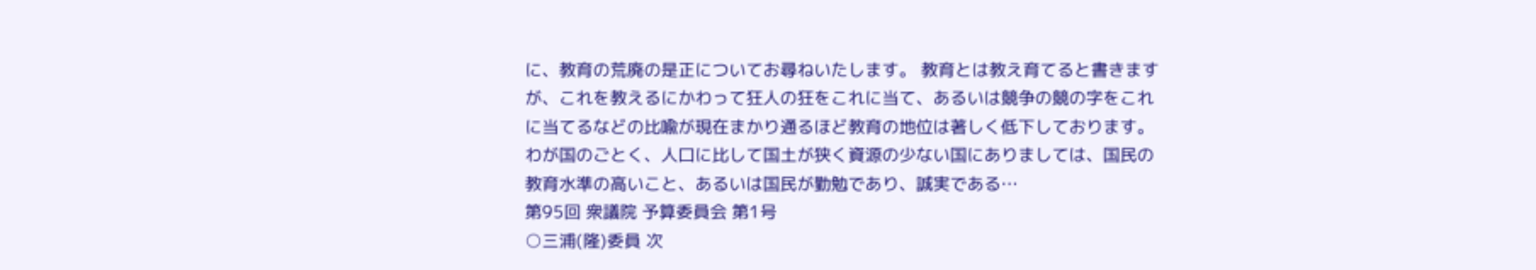に、教育の荒廃の是正についてお尋ねいたします。 教育とは教え育てると書きますが、これを教えるにかわって狂人の狂をこれに当て、あるいは競争の競の字をこれに当てるなどの比喩が現在まかり通るほど教育の地位は著しく低下しております。わが国のごとく、人口に比して国土が狭く資源の少ない国にありましては、国民の教育水準の高いこと、あるいは国民が勤勉であり、誠実である…
第95回 衆議院 予算委員会 第1号
○三浦(隆)委員 次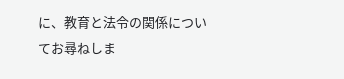に、教育と法令の関係についてお尋ねしま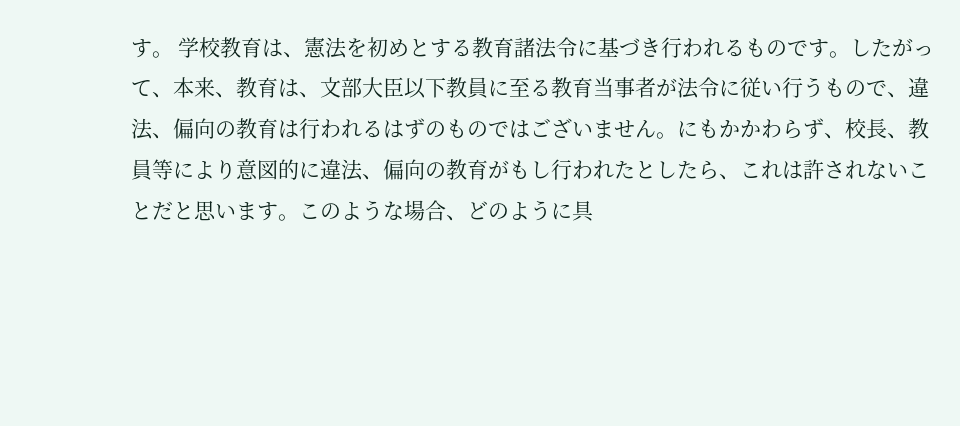す。 学校教育は、憲法を初めとする教育諸法令に基づき行われるものです。したがって、本来、教育は、文部大臣以下教員に至る教育当事者が法令に従い行うもので、違法、偏向の教育は行われるはずのものではございません。にもかかわらず、校長、教員等により意図的に違法、偏向の教育がもし行われたとしたら、これは許されないことだと思います。このような場合、どのように具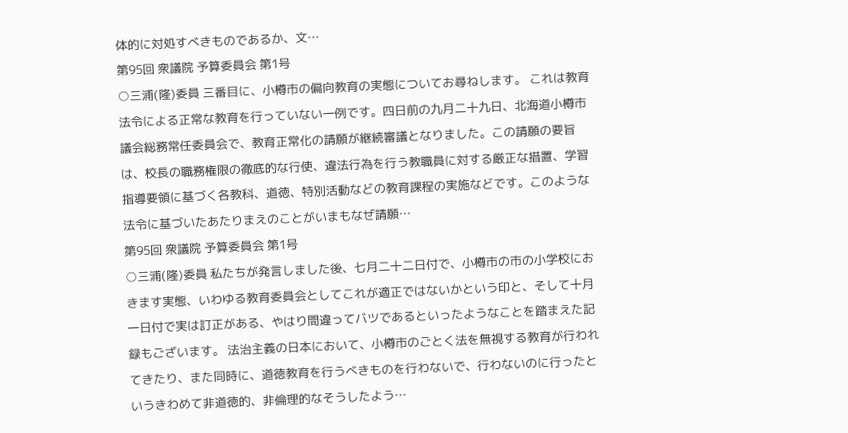体的に対処すべきものであるか、文…
第95回 衆議院 予算委員会 第1号
○三浦(隆)委員 三番目に、小樽市の偏向教育の実態についてお尋ねします。 これは教育法令による正常な教育を行っていない一例です。四日前の九月二十九日、北海道小樽市議会総務常任委員会で、教育正常化の請願が継続審議となりました。この請願の要旨は、校長の職務権限の徹底的な行使、違法行為を行う教職員に対する厳正な措置、学習指導要領に基づく各教科、道徳、特別活動などの教育課程の実施などです。このような法令に基づいたあたりまえのことがいまもなぜ請願…
第95回 衆議院 予算委員会 第1号
○三浦(隆)委員 私たちが発言しました後、七月二十二日付で、小樽市の市の小学校におきます実態、いわゆる教育委員会としてこれが適正ではないかという印と、そして十月一日付で実は訂正がある、やはり間違ってバツであるといったようなことを踏まえた記録もございます。 法治主義の日本において、小樽市のごとく法を無視する教育が行われてきたり、また同時に、道徳教育を行うべきものを行わないで、行わないのに行ったというきわめて非道徳的、非倫理的なそうしたよう…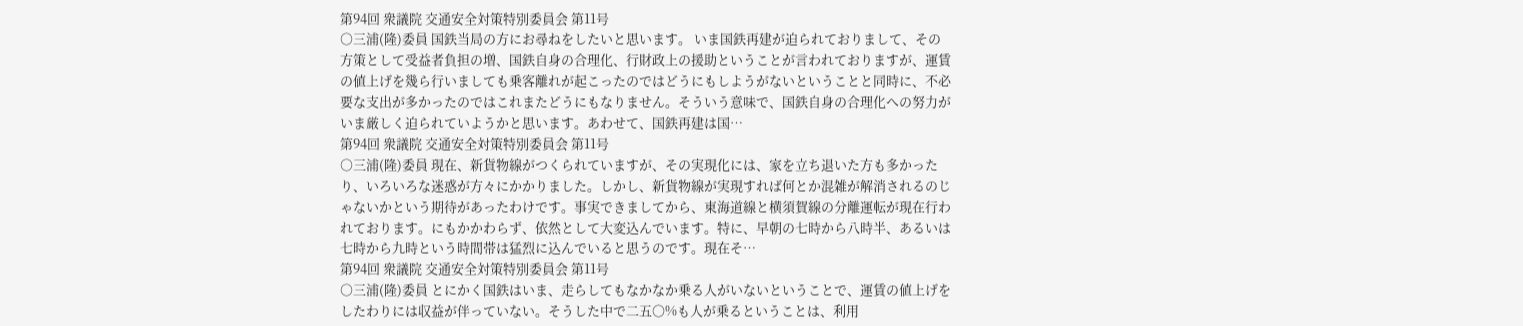第94回 衆議院 交通安全対策特別委員会 第11号
○三浦(隆)委員 国鉄当局の方にお尋ねをしたいと思います。 いま国鉄再建が迫られておりまして、その方策として受益者負担の増、国鉄自身の合理化、行財政上の援助ということが言われておりますが、運賃の値上げを幾ら行いましても乗客離れが起こったのではどうにもしようがないということと同時に、不必要な支出が多かったのではこれまたどうにもなりません。そういう意味で、国鉄自身の合理化への努力がいま厳しく迫られていようかと思います。あわせて、国鉄再建は国…
第94回 衆議院 交通安全対策特別委員会 第11号
○三浦(隆)委員 現在、新貨物線がつくられていますが、その実現化には、家を立ち退いた方も多かったり、いろいろな迷惑が方々にかかりました。しかし、新貨物線が実現すれば何とか混雑が解消されるのじゃないかという期待があったわけです。事実できましてから、東海道線と横須賀線の分離運転が現在行われております。にもかかわらず、依然として大変込んでいます。特に、早朝の七時から八時半、あるいは七時から九時という時間帯は猛烈に込んでいると思うのです。現在そ…
第94回 衆議院 交通安全対策特別委員会 第11号
○三浦(隆)委員 とにかく国鉄はいま、走らしてもなかなか乗る人がいないということで、運賃の値上げをしたわりには収益が伴っていない。そうした中で二五〇%も人が乗るということは、利用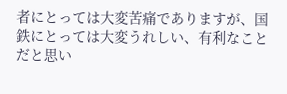者にとっては大変苦痛でありますが、国鉄にとっては大変うれしい、有利なことだと思い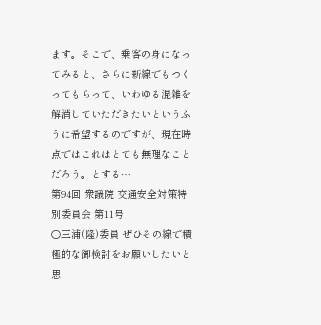ます。そこで、乗客の身になってみると、さらに新線でもつくってもらって、いわゆる混雑を解消していただきたいというふうに希望するのですが、現在時点ではこれはとても無理なことだろう。とする…
第94回 衆議院 交通安全対策特別委員会 第11号
○三浦(隆)委員 ぜひその線で積極的な御検討をお願いしたいと思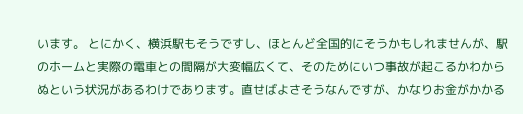います。 とにかく、横浜駅もそうですし、ほとんど全国的にそうかもしれませんが、駅のホームと実際の電車との間隔が大変幅広くて、そのためにいつ事故が起こるかわからぬという状況があるわけであります。直せばよさそうなんですが、かなりお金がかかる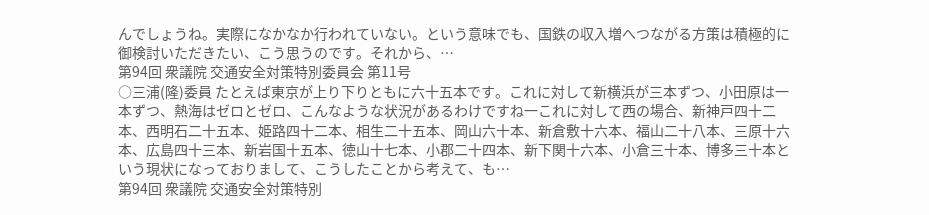んでしょうね。実際になかなか行われていない。という意味でも、国鉄の収入増へつながる方策は積極的に御検討いただきたい、こう思うのです。それから、…
第94回 衆議院 交通安全対策特別委員会 第11号
○三浦(隆)委員 たとえば東京が上り下りともに六十五本です。これに対して新横浜が三本ずつ、小田原は一本ずつ、熱海はゼロとゼロ、こんなような状況があるわけですね一これに対して西の場合、新神戸四十二本、西明石二十五本、姫路四十二本、相生二十五本、岡山六十本、新倉敷十六本、福山二十八本、三原十六本、広島四十三本、新岩国十五本、徳山十七本、小郡二十四本、新下関十六本、小倉三十本、博多三十本という現状になっておりまして、こうしたことから考えて、も…
第94回 衆議院 交通安全対策特別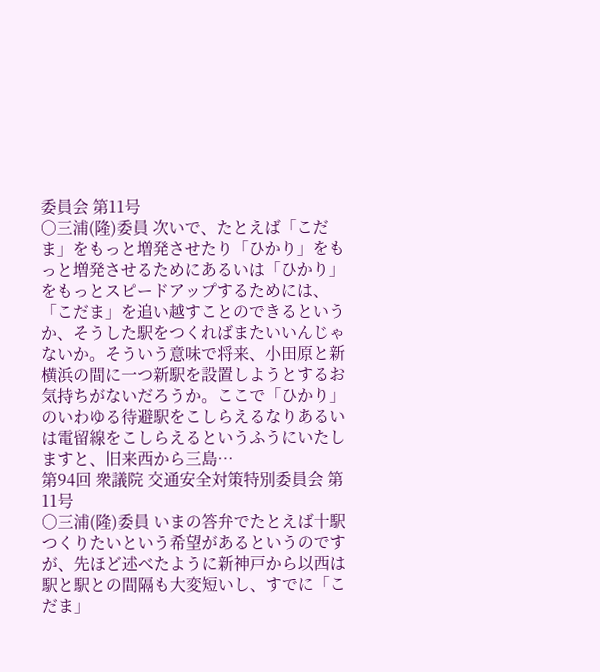委員会 第11号
○三浦(隆)委員 次いで、たとえば「こだま」をもっと増発させたり「ひかり」をもっと増発させるためにあるいは「ひかり」をもっとスピードアップするためには、「こだま」を追い越すことのできるというか、そうした駅をつくればまたいいんじゃないか。そういう意味で将来、小田原と新横浜の間に一つ新駅を設置しようとするお気持ちがないだろうか。ここで「ひかり」のいわゆる待避駅をこしらえるなりあるいは電留線をこしらえるというふうにいたしますと、旧来西から三島…
第94回 衆議院 交通安全対策特別委員会 第11号
○三浦(隆)委員 いまの答弁でたとえば十駅つくりたいという希望があるというのですが、先ほど述べたように新神戸から以西は駅と駅との間隔も大変短いし、すでに「こだま」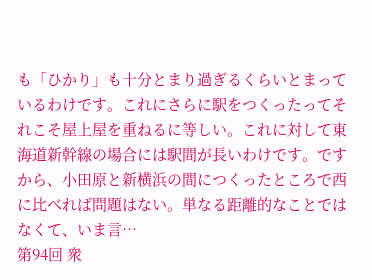も「ひかり」も十分とまり過ぎるくらいとまっているわけです。これにさらに駅をつくったってそれこそ屋上屋を重ねるに等しい。これに対して東海道新幹線の場合には駅間が長いわけです。ですから、小田原と新横浜の間につくったところで西に比べれば問題はない。単なる距離的なことではなくて、いま言…
第94回 衆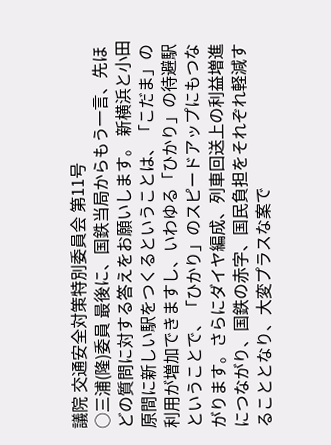議院 交通安全対策特別委員会 第11号
○三浦(隆)委員 最後に、国鉄当局からもう一言、先ほどの質問に対する答えをお願いします。 新横浜と小田原間に新しい駅をつくるということは、「こだま」の利用が増加できますし、いわゆる「ひかり」の待避駅ということで、「ひかり」のスピードアップにもつながります。さらにダイヤ編成、列車回送上の利益増進につながり、国鉄の赤字、国民負担をそれぞれ軽減することとなり、大変プラスな案で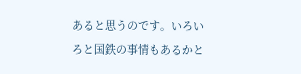あると思うのです。いろいろと国鉄の事情もあるかと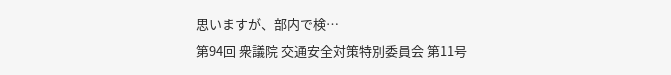思いますが、部内で検…
第94回 衆議院 交通安全対策特別委員会 第11号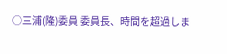○三浦(隆)委員 委員長、時間を超過しま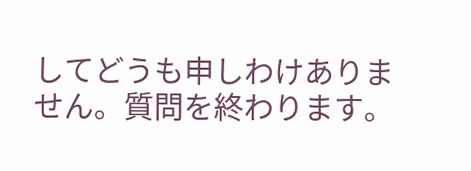してどうも申しわけありません。質問を終わります。